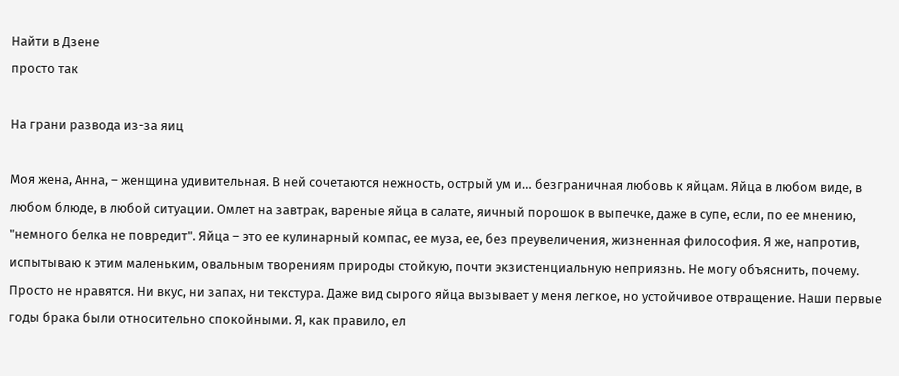Найти в Дзене
просто так

На грани развода из-за яиц

Моя жена, Анна, – женщина удивительная. В ней сочетаются нежность, острый ум и… безграничная любовь к яйцам. Яйца в любом виде, в любом блюде, в любой ситуации. Омлет на завтрак, вареные яйца в салате, яичный порошок в выпечке, даже в супе, если, по ее мнению, "немного белка не повредит". Яйца – это ее кулинарный компас, ее муза, ее, без преувеличения, жизненная философия. Я же, напротив, испытываю к этим маленьким, овальным творениям природы стойкую, почти экзистенциальную неприязнь. Не могу объяснить, почему. Просто не нравятся. Ни вкус, ни запах, ни текстура. Даже вид сырого яйца вызывает у меня легкое, но устойчивое отвращение. Наши первые годы брака были относительно спокойными. Я, как правило, ел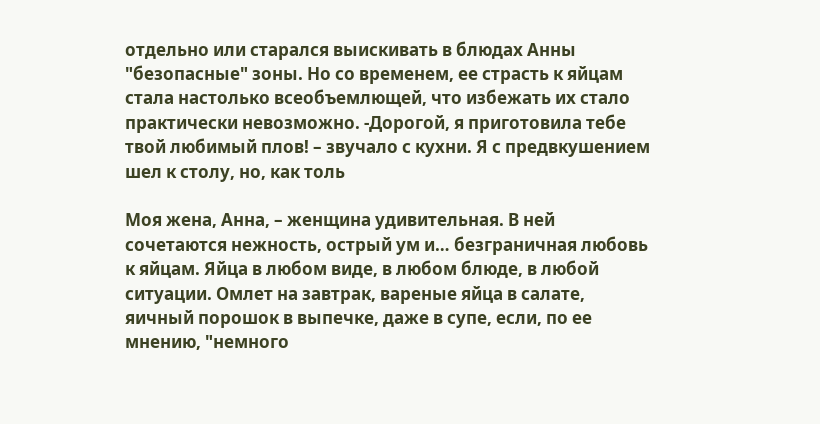отдельно или старался выискивать в блюдах Анны "безопасные" зоны. Но со временем, ее страсть к яйцам стала настолько всеобъемлющей, что избежать их стало практически невозможно. -Дорогой, я приготовила тебе твой любимый плов! – звучало с кухни. Я с предвкушением шел к столу, но, как толь

Моя жена, Анна, – женщина удивительная. В ней сочетаются нежность, острый ум и… безграничная любовь к яйцам. Яйца в любом виде, в любом блюде, в любой ситуации. Омлет на завтрак, вареные яйца в салате, яичный порошок в выпечке, даже в супе, если, по ее мнению, "немного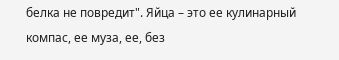белка не повредит". Яйца – это ее кулинарный компас, ее муза, ее, без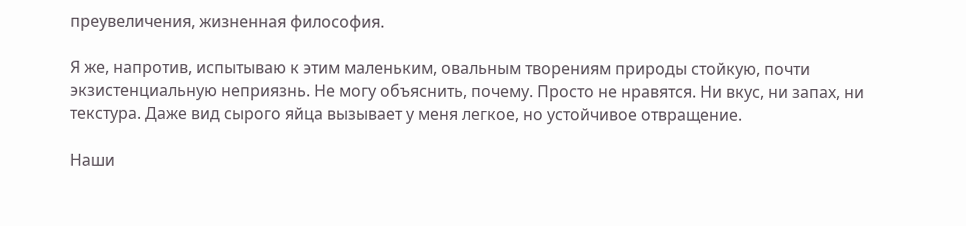преувеличения, жизненная философия.

Я же, напротив, испытываю к этим маленьким, овальным творениям природы стойкую, почти экзистенциальную неприязнь. Не могу объяснить, почему. Просто не нравятся. Ни вкус, ни запах, ни текстура. Даже вид сырого яйца вызывает у меня легкое, но устойчивое отвращение.

Наши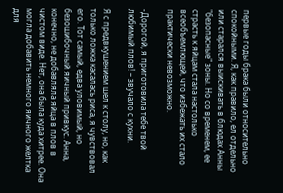первые годы брака были относительно спокойными. Я, как правило, ел отдельно или старался выискивать в блюдах Анны "безопасные" зоны. Но со временем, ее страсть к яйцам стала настолько всеобъемлющей, что избежать их стало практически невозможно.

-Дорогой, я приготовила тебе твой любимый плов! – звучало с кухни.

Я с предвкушением шел к столу, но, как только ложка касалась риса, я чувствовал его. Тот самый, едва уловимый, но безошибочный яичный привкус. Анна, конечно, не добавляла яйца в плов в чистом виде. Нет, она была куда хитрее. Она могла добавить немного яичного желтка для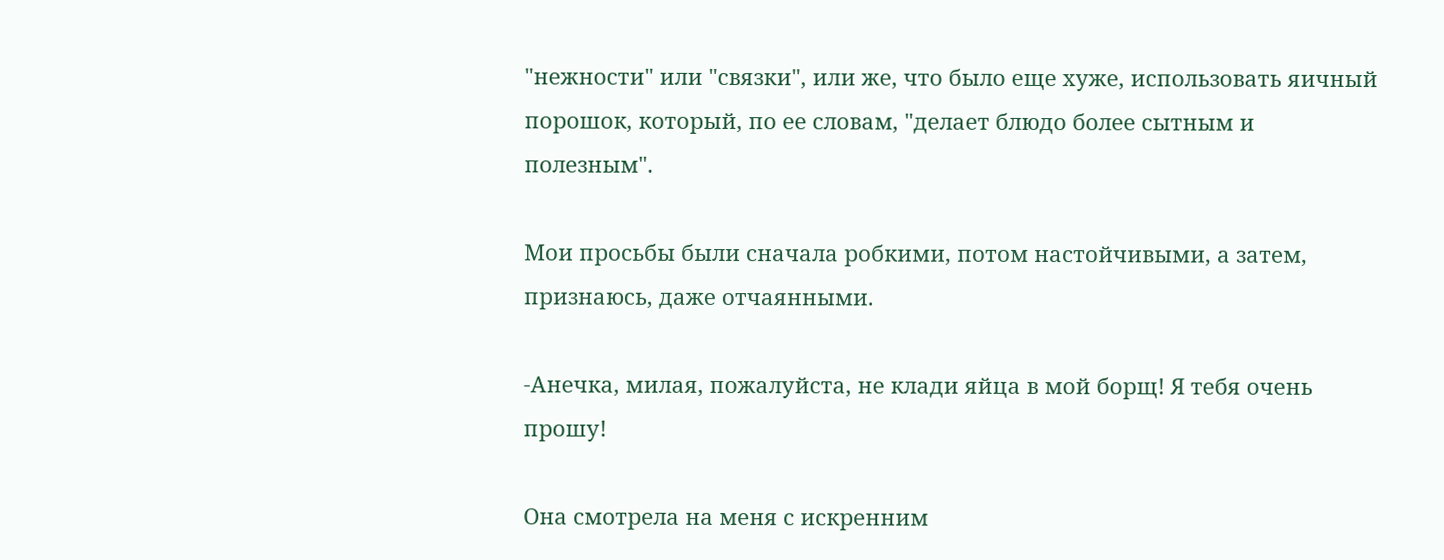"нежности" или "связки", или же, что было еще хуже, использовать яичный порошок, который, по ее словам, "делает блюдо более сытным и полезным".

Мои просьбы были сначала робкими, потом настойчивыми, а затем, признаюсь, даже отчаянными.

-Анечка, милая, пожалуйста, не клади яйца в мой борщ! Я тебя очень прошу!

Она смотрела на меня с искренним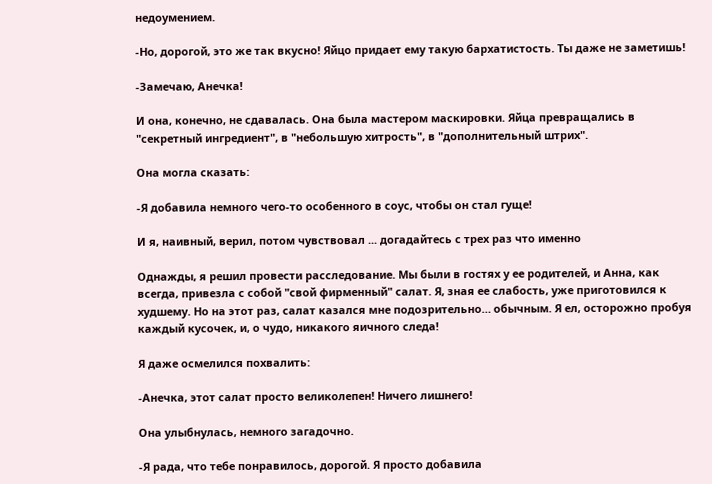недоумением.

-Но, дорогой, это же так вкусно! Яйцо придает ему такую бархатистость. Ты даже не заметишь!

-Замечаю, Анечка!

И она, конечно, не сдавалась. Она была мастером маскировки. Яйца превращались в "секретный ингредиент", в "небольшую хитрость", в "дополнительный штрих".

Она могла сказать:

-Я добавила немного чего-то особенного в соус, чтобы он стал гуще!

И я, наивный, верил, потом чувствовал ... догадайтесь с трех раз что именно

Однажды, я решил провести расследование. Мы были в гостях у ее родителей, и Анна, как всегда, привезла с собой "свой фирменный" салат. Я, зная ее слабость, уже приготовился к худшему. Но на этот раз, салат казался мне подозрительно… обычным. Я ел, осторожно пробуя каждый кусочек, и, о чудо, никакого яичного следа!

Я даже осмелился похвалить:

-Анечка, этот салат просто великолепен! Ничего лишнего!

Она улыбнулась, немного загадочно.

-Я рада, что тебе понравилось, дорогой. Я просто добавила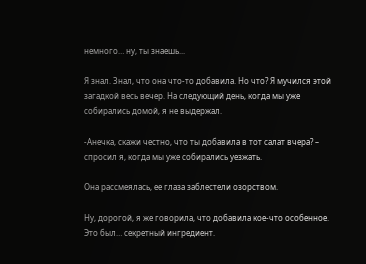немного… ну, ты знаешь...

Я знал. Знал, что она что-то добавила. Но что? Я мучился этой загадкой весь вечер. На следующий день, когда мы уже собирались домой, я не выдержал.

-Анечка, скажи честно, что ты добавила в тот салат вчера? – спросил я, когда мы уже собирались уезжать.

Она рассмеялась, ее глаза заблестели озорством.

Ну, дорогой, я же говорила, что добавила кое-что особенное. Это был… секретный ингредиент.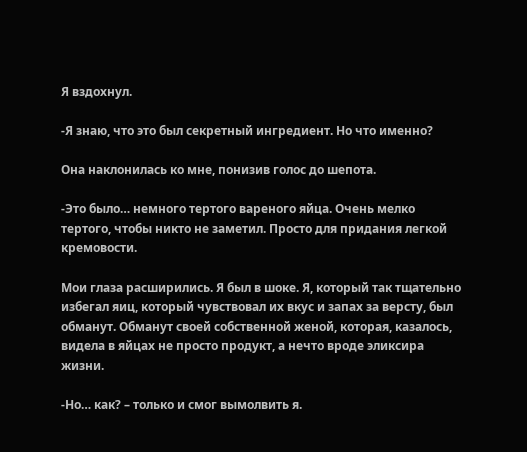Я вздохнул.

-Я знаю, что это был секретный ингредиент. Но что именно?

Она наклонилась ко мне, понизив голос до шепота.

-Это было… немного тертого вареного яйца. Очень мелко тертого, чтобы никто не заметил. Просто для придания легкой кремовости.

Мои глаза расширились. Я был в шоке. Я, который так тщательно избегал яиц, который чувствовал их вкус и запах за версту, был обманут. Обманут своей собственной женой, которая, казалось, видела в яйцах не просто продукт, а нечто вроде эликсира жизни.

-Но… как? – только и смог вымолвить я.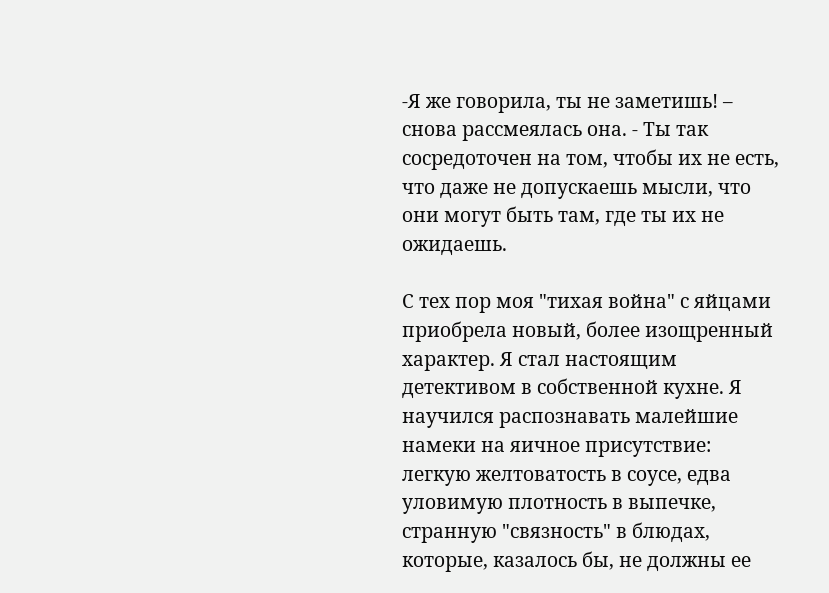-Я же говорила, ты не заметишь! – снова рассмеялась она. - Ты так сосредоточен на том, чтобы их не есть, что даже не допускаешь мысли, что они могут быть там, где ты их не ожидаешь.

С тех пор моя "тихая война" с яйцами приобрела новый, более изощренный характер. Я стал настоящим детективом в собственной кухне. Я научился распознавать малейшие намеки на яичное присутствие: легкую желтоватость в соусе, едва уловимую плотность в выпечке, странную "связность" в блюдах, которые, казалось бы, не должны ее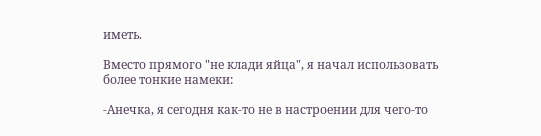иметь.

Вместо прямого "не клади яйца", я начал использовать более тонкие намеки:

-Анечка, я сегодня как-то не в настроении для чего-то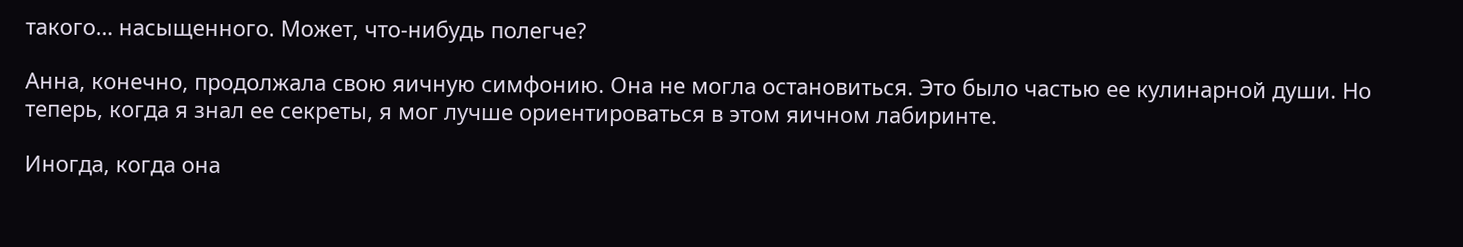такого… насыщенного. Может, что-нибудь полегче?

Анна, конечно, продолжала свою яичную симфонию. Она не могла остановиться. Это было частью ее кулинарной души. Но теперь, когда я знал ее секреты, я мог лучше ориентироваться в этом яичном лабиринте.

Иногда, когда она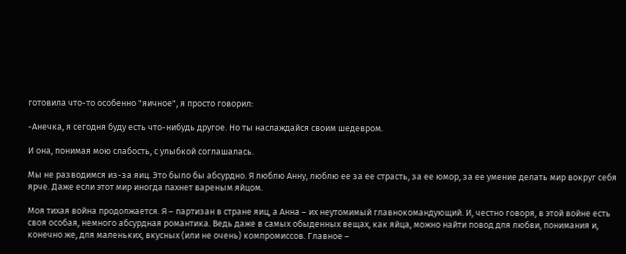готовила что-то особенно "яичное", я просто говорил:

-Анечка, я сегодня буду есть что-нибудь другое. Но ты наслаждайся своим шедевром.

И она, понимая мою слабость, с улыбкой соглашалась.

Мы не разводимся из-за яиц. Это было бы абсурдно. Я люблю Анну, люблю ее за ее страсть, за ее юмор, за ее умение делать мир вокруг себя ярче. Даже если этот мир иногда пахнет вареным яйцом.

Моя тихая война продолжается. Я – партизан в стране яиц, а Анна – их неутомимый главнокомандующий. И, честно говоря, в этой войне есть своя особая, немного абсурдная романтика. Ведь даже в самых обыденных вещах, как яйца, можно найти повод для любви, понимания и, конечно же, для маленьких, вкусных (или не очень) компромиссов. Главное –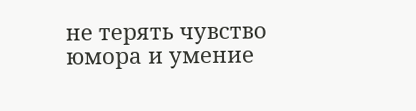не терять чувство юмора и умение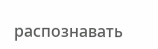распознавать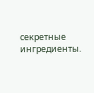секретные ингредиенты.